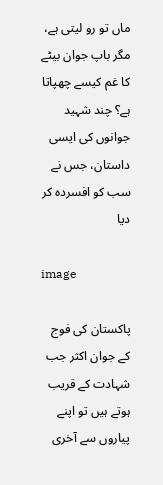ماں تو رو لیتی ہے، مگر باپ جوان بیٹے کا غم کیسے چھپاتا ہے؟ چند شہید جوانوں کی ایسی داستان، جس نے سب کو افسردہ کر دیا

image

پاکستان کی فوج کے جوان اکثر جب شہادت کے قریب ہوتے ہیں تو اپنے پیاروں سے آخری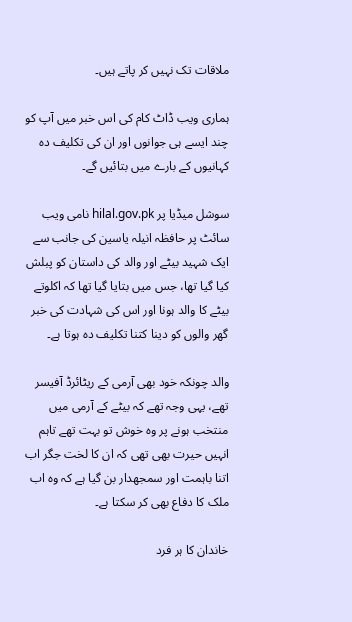ملاقات تک نہیں کر پاتے ہیں۔

ہماری ویب ڈاٹ کام کی اس خبر میں آپ کو چند ایسے ہی جوانوں اور ان کی تکلیف دہ کہانیوں کے بارے میں بتائیں گے۔

سوشل میڈیا پر hilal.gov.pk نامی ویب سائٹ پر حافظہ انیلہ یاسین کی جانب سے ایک شہید بیٹے اور والد کی داستان کو پبلش کیا گیا تھا، جس میں بتایا گیا تھا کہ اکلوتے بیٹے کا والد ہونا اور اس کی شہادت کی خبر گھر والوں کو دینا کتنا تکلیف دہ ہوتا ہے۔

والد چونکہ خود بھی آرمی کے ریٹائرڈ آفیسر تھے، یہی وجہ تھے کہ بیٹے کے آرمی میں منتخب ہونے پر وہ خوش تو بہت تھے تاہم انہیں حیرت بھی تھی کہ ان کا لخت جگر اب اتنا باہمت اور سمجھدار بن گیا ہے کہ وہ اب ملک کا دفاع بھی کر سکتا ہے۔

خاندان کا ہر فرد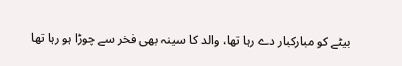بیٹے کو مبارکبار دے رہا تھا، والد کا سینہ بھی فخر سے چوڑا ہو رہا تھا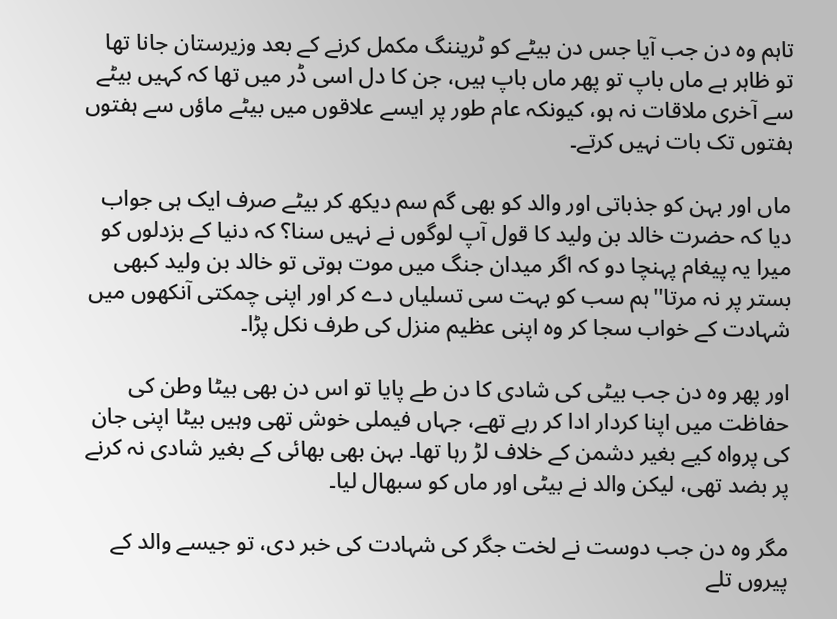تاہم وہ دن جب آیا جس دن بیٹے کو ٹریننگ مکمل کرنے کے بعد وزیرستان جانا تھا تو ظاہر ہے ماں باپ تو پھر ماں باپ ہیں، جن کا دل اسی ڈر میں تھا کہ کہیں بیٹے سے آخری ملاقات نہ ہو، کیونکہ عام طور پر ایسے علاقوں میں بیٹے ماؤں سے ہفتوں ہفتوں تک بات نہیں کرتے۔

ماں اور بہن کو جذباتی اور والد کو بھی گم سم دیکھ کر بیٹے صرف ایک ہی جواب دیا کہ حضرت خالد بن ولید کا قول آپ لوگوں نے نہیں سنا؟ کہ دنیا کے بزدلوں کو میرا یہ پیغام پہنچا دو کہ اگر میدان جنگ میں موت ہوتی تو خالد بن ولید کبھی بستر پر نہ مرتا''ہم سب کو بہت سی تسلیاں دے کر اور اپنی چمکتی آنکھوں میں شہادت کے خواب سجا کر وہ اپنی عظیم منزل کی طرف نکل پڑا۔

اور پھر وہ دن جب بیٹی کی شادی کا دن طے پایا تو اس دن بھی بیٹا وطن کی حفاظت میں اپنا کردار ادا کر رہے تھے، جہاں فیملی خوش تھی وہیں بیٹا اپنی جان کی پرواہ کیے بغیر دشمن کے خلاف لڑ رہا تھا۔ بہن بھی بھائی کے بغیر شادی نہ کرنے پر بضد تھی، لیکن والد نے بیٹی اور ماں کو سبھال لیا۔

مگر وہ دن جب دوست نے لخت جگر کی شہادت کی خبر دی، تو جیسے والد کے پیروں تلے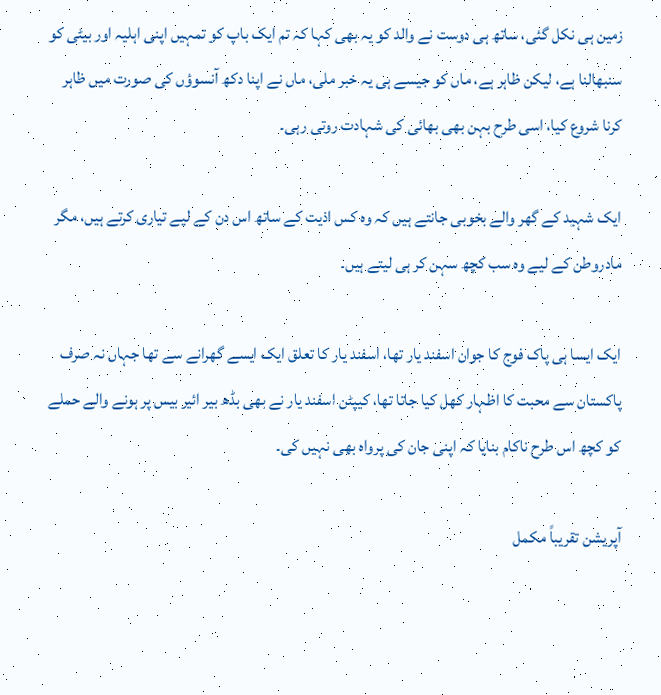زمین ہی نکل گئی، ساتھ ہی دوست نے والد کو یہ بھی کہا کہ تم ایک باپ کو تمہیں اپنی اہلیہ اور بیٹی کو سنبھالنا ہے، لیکن ظاہر ہے، ماں کو جیسے ہی یہ خبر ملی، ماں نے اپنا دکھ آنسوؤں کی صورت میں ظاہر کرنا شروع کیا، اسی طرح بہن بھی بھائی کی شہادت روتی رہی۔

ایک شہید کے گھر والے بخوبی جانتے ہیں کہ وہ کس اذیت کے ساتھ اس دن کے لیے تیاری کرتے ہیں، مگر مادروطن کے لیے وہ سب کچھ سہن کر ہی لیتے ہیں۔

ایک ایسا ہی پاک فوج کا جوان اسفند یار تھا، اسفند یار کا تعلق ایک ایسے گھرانے سے تھا جہاں نہ صرف پاکستان سے محبت کا اظہار کھل کیا جاتا تھا، کیپٹن اسفند یار نے بھی بڈھ بیر ائیر بیس پر ہونے والے حملے کو کچھ اس طرح ناکام بنایا کہ اپنی جان کی پرواہ بھی نہیں کی۔

آپریشن تقریباً مکمل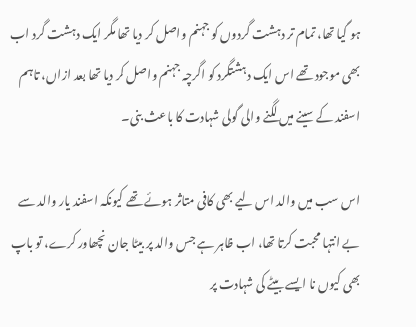ہو گیا تھا، تمام تر دہشت گردوں کو جہنم واصل کر دیا تھا مگر ایک دہشت گرد اب بھی موجود تھے اس ایک دہشتگرد کو اگرچہ جہنم واصل کر دیا تھا بعد ازاں، تاہم اسفند کے سینے میں لگنے والی گولی شہادت کا باعث بنی۔

اس سب میں والد اس لیے بھی کافی متاثر ہوئے تھے کیونکہ اسفند یار والد سے بے انتہا محبت کرتا تھا، اب ظاہر ہے جس والد پر بیٹا جان نچھاور کرے، تو باپ بھی کیوں نا ایسے بیٹے کی شہادت پر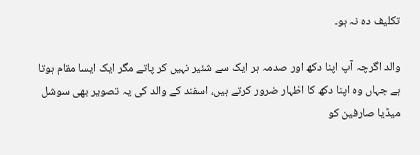تکلیف دہ نہ ہو۔

والد اگرچہ آپ اپنا دکھ اور صدمہ ہر ایک سے شئیر نہیں کر پاتے مگر ایک ایسا مقام ہوتا ہے جہاں وہ اپنا دکھ کا اظہار ضرور کرتے ہیں، اسفند کے والد کی یہ تصویر بھی سوشل میڈیا صارفین کو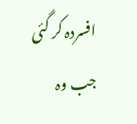افسردہ کر گئی جب وہ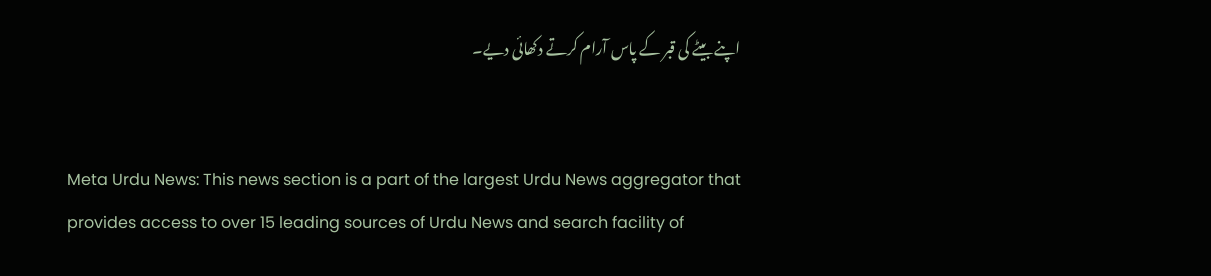اپنے بیٹے کی قبر کے پاس آرام کرتے دکھائی دیے۔


Meta Urdu News: This news section is a part of the largest Urdu News aggregator that provides access to over 15 leading sources of Urdu News and search facility of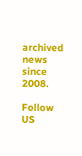archived news since 2008.

Follow US